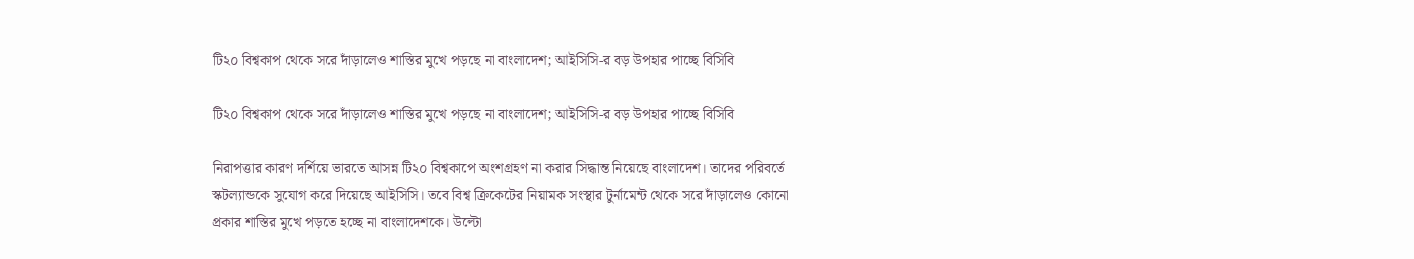টি২০ বিশ্বকাপ থেকে সরে দাঁড়ালেও শাস্তির মুখে পড়ছে না বাংলাদেশ; আইসিসি-র বড় উপহার পাচ্ছে বিসিবি

টি২০ বিশ্বকাপ থেকে সরে দাঁড়ালেও শাস্তির মুখে পড়ছে না বাংলাদেশ; আইসিসি-র বড় উপহার পাচ্ছে বিসিবি

নিরাপত্তার কারণ দর্শিয়ে ভারতে আসন্ন টি২০ বিশ্বকাপে অংশগ্রহণ না করার সিদ্ধান্ত নিয়েছে বাংলাদেশ। তাদের পরিবর্তে স্কটল্যান্ডকে সুযোগ করে দিয়েছে আইসিসি। তবে বিশ্ব ক্রিকেটের নিয়ামক সংস্থার টুর্নামেন্ট থেকে সরে দাঁড়ালেও কোনো প্রকার শাস্তির মুখে পড়তে হচ্ছে না বাংলাদেশকে। উল্টো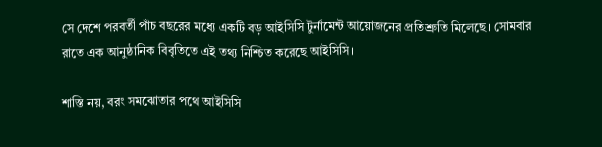সে দেশে পরবর্তী পাঁচ বছরের মধ্যে একটি বড় আইসিসি টুর্নামেন্ট আয়োজনের প্রতিশ্রুতি মিলেছে। সোমবার রাতে এক আনুষ্ঠানিক বিবৃতিতে এই তথ্য নিশ্চিত করেছে আইসিসি।

শাস্তি নয়, বরং সমঝোতার পথে আইসিসি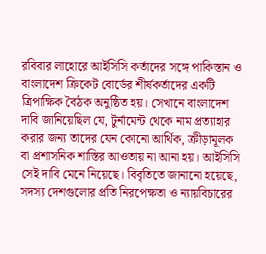রবিবার লাহোরে আইসিসি কর্তাদের সঙ্গে পাকিস্তান ও বাংলাদেশ ক্রিকেট বোর্ডের শীর্ষকর্তাদের একটি ত্রিপাক্ষিক বৈঠক অনুষ্ঠিত হয়। সেখানে বাংলাদেশ দাবি জানিয়েছিল যে, টুর্নামেন্ট থেকে নাম প্রত্যাহার করার জন্য তাদের যেন কোনো আর্থিক, ক্রীড়ামূলক বা প্রশাসনিক শাস্তির আওতায় না আনা হয়। আইসিসি সেই দাবি মেনে নিয়েছে। বিবৃতিতে জানানো হয়েছে, সদস্য দেশগুলোর প্রতি নিরপেক্ষতা ও ন্যায়বিচারের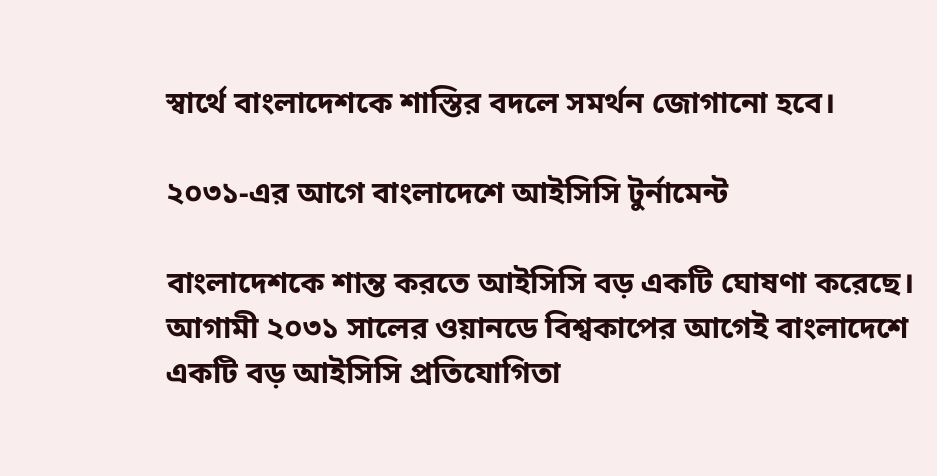স্বার্থে বাংলাদেশকে শাস্তির বদলে সমর্থন জোগানো হবে।

২০৩১-এর আগে বাংলাদেশে আইসিসি টুর্নামেন্ট

বাংলাদেশকে শান্ত করতে আইসিসি বড় একটি ঘোষণা করেছে। আগামী ২০৩১ সালের ওয়ানডে বিশ্বকাপের আগেই বাংলাদেশে একটি বড় আইসিসি প্রতিযোগিতা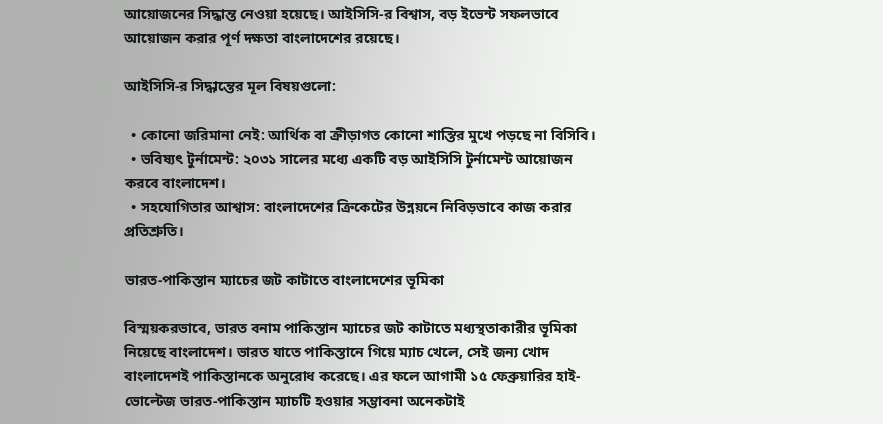আয়োজনের সিদ্ধান্ত নেওয়া হয়েছে। আইসিসি-র বিশ্বাস, বড় ইভেন্ট সফলভাবে আয়োজন করার পূর্ণ দক্ষতা বাংলাদেশের রয়েছে।

আইসিসি-র সিদ্ধান্তের মূল বিষয়গুলো:

  • কোনো জরিমানা নেই: আর্থিক বা ক্রীড়াগত কোনো শাস্তির মুখে পড়ছে না বিসিবি।
  • ভবিষ্যৎ টুর্নামেন্ট: ২০৩১ সালের মধ্যে একটি বড় আইসিসি টুর্নামেন্ট আয়োজন করবে বাংলাদেশ।
  • সহযোগিতার আশ্বাস: বাংলাদেশের ক্রিকেটের উন্নয়নে নিবিড়ভাবে কাজ করার প্রতিশ্রুতি।

ভারত-পাকিস্তান ম্যাচের জট কাটাতে বাংলাদেশের ভূমিকা

বিস্ময়করভাবে, ভারত বনাম পাকিস্তান ম্যাচের জট কাটাতে মধ্যস্থতাকারীর ভূমিকা নিয়েছে বাংলাদেশ। ভারত যাতে পাকিস্তানে গিয়ে ম্যাচ খেলে, সেই জন্য খোদ বাংলাদেশই পাকিস্তানকে অনুরোধ করেছে। এর ফলে আগামী ১৫ ফেব্রুয়ারির হাই-ভোল্টেজ ভারত-পাকিস্তান ম্যাচটি হওয়ার সম্ভাবনা অনেকটাই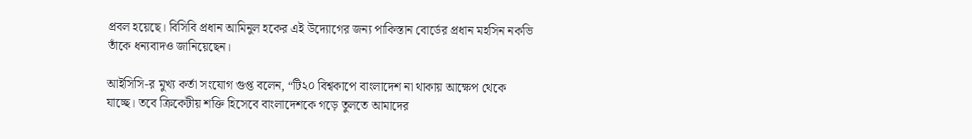প্রবল হয়েছে। বিসিবি প্রধান আমিনুল হকের এই উদ্যোগের জন্য পাকিস্তান বোর্ডের প্রধান মহসিন নকভি তাঁকে ধন্যবাদও জানিয়েছেন।

আইসিসি-র মুখ্য কর্তা সংযোগ গুপ্ত বলেন, “টি২০ বিশ্বকাপে বাংলাদেশ না থাকায় আক্ষেপ থেকে যাচ্ছে। তবে ক্রিকেটীয় শক্তি হিসেবে বাংলাদেশকে গড়ে তুলতে আমাদের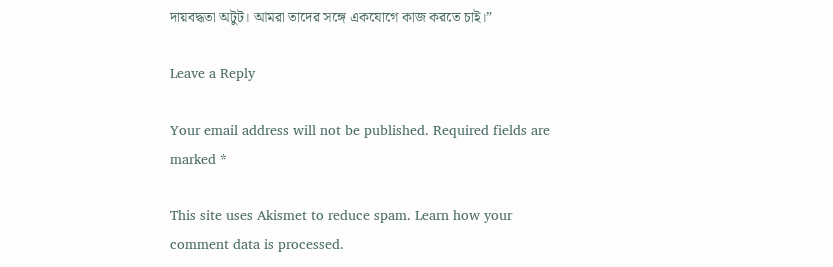দায়বদ্ধতা অটুট। আমরা তাদের সঙ্গে একযোগে কাজ করতে চাই।”

Leave a Reply

Your email address will not be published. Required fields are marked *

This site uses Akismet to reduce spam. Learn how your comment data is processed.